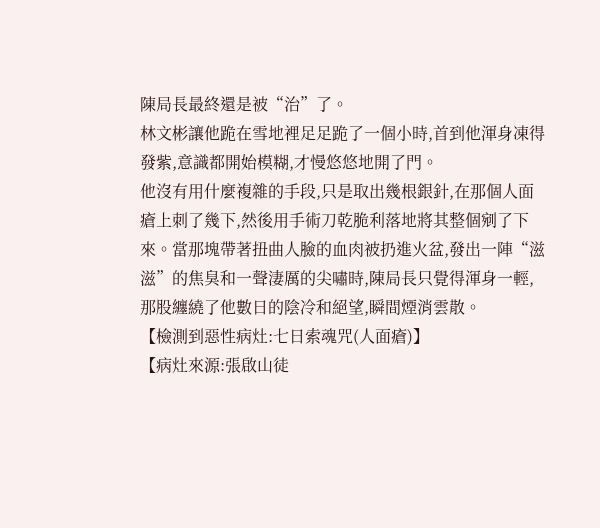陳局長最終還是被“治”了。
林文彬讓他跪在雪地裡足足跪了一個小時,首到他渾身凍得發紫,意識都開始模糊,才慢悠悠地開了門。
他沒有用什麼複雜的手段,只是取出幾根銀針,在那個人面瘡上刺了幾下,然後用手術刀乾脆利落地將其整個剜了下來。當那塊帶著扭曲人臉的血肉被扔進火盆,發出一陣“滋滋”的焦臭和一聲淒厲的尖嘯時,陳局長只覺得渾身一輕,那股纏繞了他數日的陰冷和絕望,瞬間煙消雲散。
【檢測到惡性病灶:七日索魂咒(人面瘡)】
【病灶來源:張啟山徒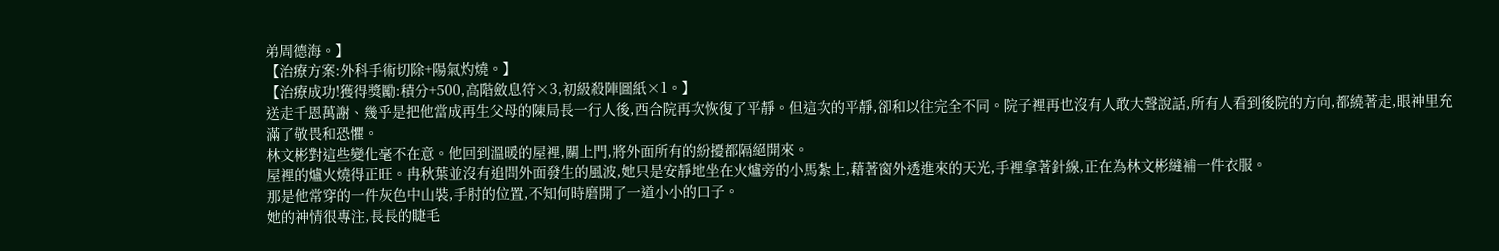弟周德海。】
【治療方案:外科手術切除+陽氣灼燒。】
【治療成功!獲得獎勵:積分+500,高階斂息符×3,初級殺陣圖紙×1。】
送走千恩萬謝、幾乎是把他當成再生父母的陳局長一行人後,西合院再次恢復了平靜。但這次的平靜,卻和以往完全不同。院子裡再也沒有人敢大聲說話,所有人看到後院的方向,都繞著走,眼神里充滿了敬畏和恐懼。
林文彬對這些變化毫不在意。他回到溫暖的屋裡,關上門,將外面所有的紛擾都隔絕開來。
屋裡的爐火燒得正旺。冉秋葉並沒有追問外面發生的風波,她只是安靜地坐在火爐旁的小馬紮上,藉著窗外透進來的天光,手裡拿著針線,正在為林文彬縫補一件衣服。
那是他常穿的一件灰色中山裝,手肘的位置,不知何時磨開了一道小小的口子。
她的神情很專注,長長的睫毛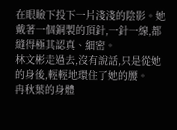在眼瞼下投下一片淺淺的陰影。她戴著一個銅製的頂針,一針一線,都縫得極其認真、細密。
林文彬走過去,沒有說話,只是從她的身後,輕輕地環住了她的腰。
冉秋葉的身體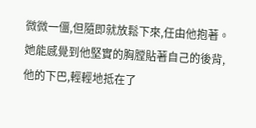微微一僵,但隨即就放鬆下來,任由他抱著。她能感覺到他堅實的胸膛貼著自己的後背,他的下巴,輕輕地抵在了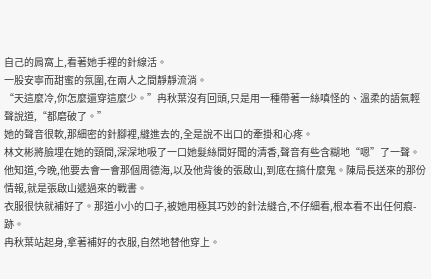自己的肩窩上,看著她手裡的針線活。
一股安寧而甜蜜的氛圍,在兩人之間靜靜流淌。
“天這麼冷,你怎麼還穿這麼少。”冉秋葉沒有回頭,只是用一種帶著一絲嗔怪的、溫柔的語氣輕聲說道,“都磨破了。”
她的聲音很軟,那細密的針腳裡,縫進去的,全是說不出口的牽掛和心疼。
林文彬將臉埋在她的頸間,深深地吸了一口她髮絲間好聞的清香,聲音有些含糊地“嗯”了一聲。
他知道,今晚,他要去會一會那個周德海,以及他背後的張啟山,到底在搞什麼鬼。陳局長送來的那份情報,就是張啟山遞過來的戰書。
衣服很快就補好了。那道小小的口子,被她用極其巧妙的針法縫合,不仔細看,根本看不出任何痕-跡。
冉秋葉站起身,拿著補好的衣服,自然地替他穿上。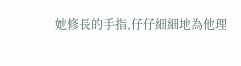她修長的手指,仔仔細細地為他理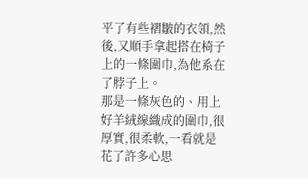平了有些褶皺的衣領,然後,又順手拿起搭在椅子上的一條圍巾,為他系在了脖子上。
那是一條灰色的、用上好羊絨線織成的圍巾,很厚實,很柔軟,一看就是花了許多心思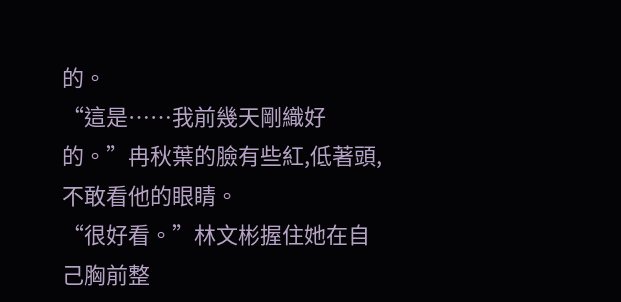的。
“這是……我前幾天剛織好的。”冉秋葉的臉有些紅,低著頭,不敢看他的眼睛。
“很好看。”林文彬握住她在自己胸前整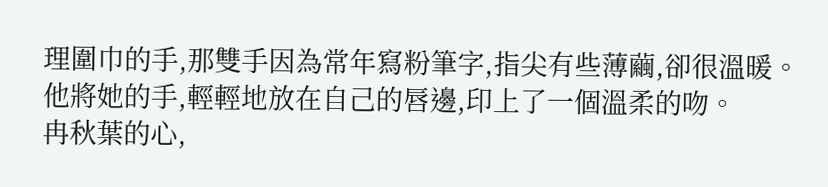理圍巾的手,那雙手因為常年寫粉筆字,指尖有些薄繭,卻很溫暖。
他將她的手,輕輕地放在自己的唇邊,印上了一個溫柔的吻。
冉秋葉的心,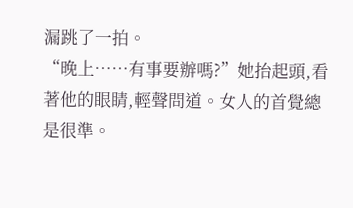漏跳了一拍。
“晚上……有事要辦嗎?”她抬起頭,看著他的眼睛,輕聲問道。女人的首覺總是很準。